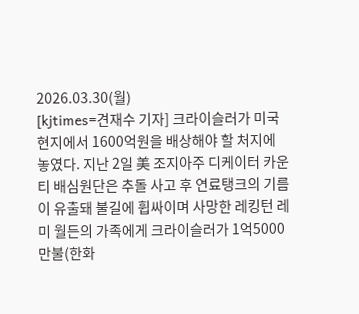2026.03.30(월)
[kjtimes=견재수 기자] 크라이슬러가 미국 현지에서 1600억원을 배상해야 할 처지에 놓였다. 지난 2일 美 조지아주 디케이터 카운티 배심원단은 추돌 사고 후 연료탱크의 기름이 유출돼 불길에 휩싸이며 사망한 레킹턴 레미 월든의 가족에게 크라이슬러가 1억5000만불(한화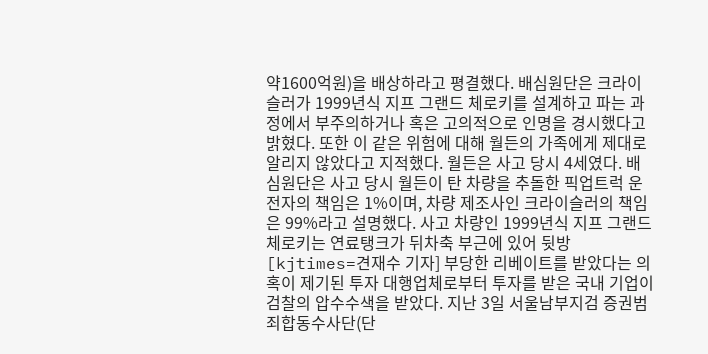약1600억원)을 배상하라고 평결했다. 배심원단은 크라이슬러가 1999년식 지프 그랜드 체로키를 설계하고 파는 과정에서 부주의하거나 혹은 고의적으로 인명을 경시했다고 밝혔다. 또한 이 같은 위험에 대해 월든의 가족에게 제대로 알리지 않았다고 지적했다. 월든은 사고 당시 4세였다. 배심원단은 사고 당시 월든이 탄 차량을 추돌한 픽업트럭 운전자의 책임은 1%이며, 차량 제조사인 크라이슬러의 책임은 99%라고 설명했다. 사고 차량인 1999년식 지프 그랜드 체로키는 연료탱크가 뒤차축 부근에 있어 뒷방
[kjtimes=견재수 기자] 부당한 리베이트를 받았다는 의혹이 제기된 투자 대행업체로부터 투자를 받은 국내 기업이 검찰의 압수수색을 받았다. 지난 3일 서울남부지검 증권범죄합동수사단(단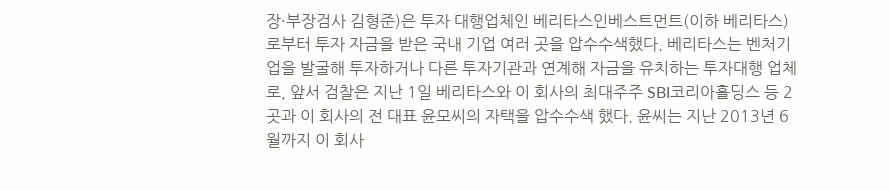장·부장검사 김형준)은 투자 대행업체인 베리타스인베스트먼트(이하 베리타스)로부터 투자 자금을 받은 국내 기업 여러 곳을 압수수색했다. 베리타스는 벤처기업을 발굴해 투자하거나 다른 투자기관과 연계해 자금을 유치하는 투자대행 업체로, 앞서 검찰은 지난 1일 베리타스와 이 회사의 최대주주 SBI코리아홀딩스 등 2곳과 이 회사의 전 대표 윤모씨의 자택을 압수수색 했다. 윤씨는 지난 2013년 6월까지 이 회사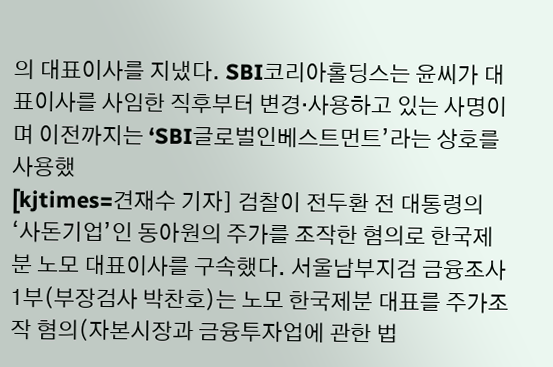의 대표이사를 지냈다. SBI코리아홀딩스는 윤씨가 대표이사를 사임한 직후부터 변경·사용하고 있는 사명이며 이전까지는 ‘SBI글로벌인베스트먼트’라는 상호를 사용했
[kjtimes=견재수 기자] 검찰이 전두환 전 대통령의 ‘사돈기업’인 동아원의 주가를 조작한 혐의로 한국제분 노모 대표이사를 구속했다. 서울남부지검 금융조사1부(부장검사 박찬호)는 노모 한국제분 대표를 주가조작 혐의(자본시장과 금융투자업에 관한 법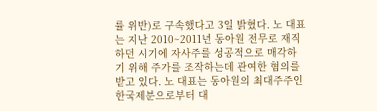률 위반)로 구속했다고 3일 밝혔다. 노 대표는 지난 2010~2011년 동아원 전무로 재직하던 시기에 자사주를 성공적으로 매각하기 위해 주가를 조작하는데 관여한 혐의를 받고 있다. 노 대표는 동아원의 최대주주인 한국제분으로부터 대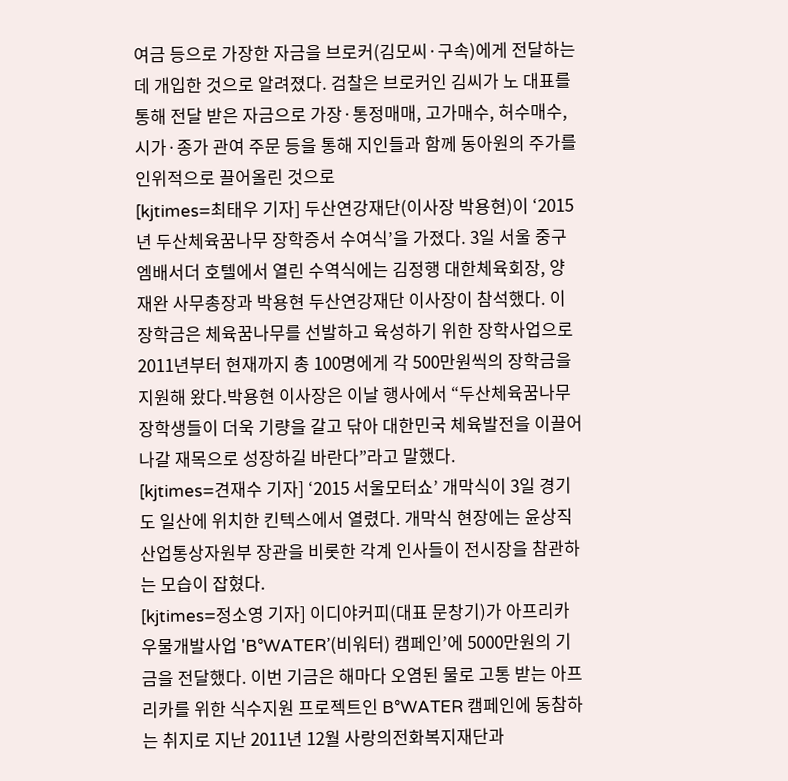여금 등으로 가장한 자금을 브로커(김모씨·구속)에게 전달하는데 개입한 것으로 알려졌다. 검찰은 브로커인 김씨가 노 대표를 통해 전달 받은 자금으로 가장·통정매매, 고가매수, 허수매수, 시가·종가 관여 주문 등을 통해 지인들과 함께 동아원의 주가를 인위적으로 끌어올린 것으로
[kjtimes=최태우 기자] 두산연강재단(이사장 박용현)이 ‘2015년 두산체육꿈나무 장학증서 수여식’을 가졌다. 3일 서울 중구 엠배서더 호텔에서 열린 수역식에는 김정행 대한체육회장, 양재완 사무총장과 박용현 두산연강재단 이사장이 참석했다. 이 장학금은 체육꿈나무를 선발하고 육성하기 위한 장학사업으로 2011년부터 현재까지 총 100명에게 각 500만원씩의 장학금을 지원해 왔다.박용현 이사장은 이날 행사에서 “두산체육꿈나무 장학생들이 더욱 기량을 갈고 닦아 대한민국 체육발전을 이끌어 나갈 재목으로 성장하길 바란다”라고 말했다.
[kjtimes=견재수 기자] ‘2015 서울모터쇼’ 개막식이 3일 경기도 일산에 위치한 킨텍스에서 열렸다. 개막식 현장에는 윤상직 산업통상자원부 장관을 비롯한 각계 인사들이 전시장을 참관하는 모습이 잡혔다.
[kjtimes=정소영 기자] 이디야커피(대표 문창기)가 아프리카 우물개발사업 'B°WATER’(비워터) 캠페인’에 5000만원의 기금을 전달했다. 이번 기금은 해마다 오염된 물로 고통 받는 아프리카를 위한 식수지원 프로젝트인 B°WATER 캠페인에 동참하는 취지로 지난 2011년 12월 사랑의전화복지재단과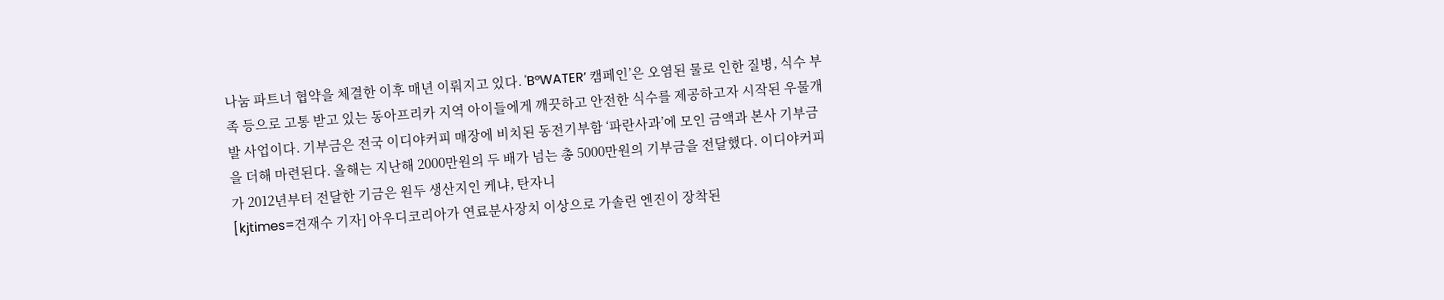나눔 파트너 협약을 체결한 이후 매년 이뤄지고 있다. 'B°WATER’ 캠페인’은 오염된 물로 인한 질병, 식수 부족 등으로 고통 받고 있는 동아프리카 지역 아이들에게 깨끗하고 안전한 식수를 제공하고자 시작된 우물개발 사업이다. 기부금은 전국 이디야커피 매장에 비치된 동전기부함 ‘파란사과’에 모인 금액과 본사 기부금을 더해 마련된다. 올해는 지난해 2000만원의 두 배가 넘는 총 5000만원의 기부금을 전달했다. 이디야커피가 2012년부터 전달한 기금은 원두 생산지인 케냐, 탄자니
[kjtimes=견재수 기자] 아우디코리아가 연료분사장치 이상으로 가솔린 엔진이 장착된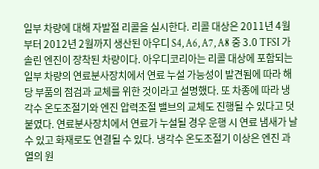일부 차량에 대해 자발절 리콜을 실시한다. 리콜 대상은 2011년 4월부터 2012년 2월까지 생산된 아우디 S4, A6, A7, A8 중 3.0 TFSI 가솔린 엔진이 장착된 차량이다. 아우디코리아는 리콜 대상에 포함되는 일부 차량의 연료분사장치에서 연료 누설 가능성이 발견됨에 따라 해당 부품의 점검과 교체를 위한 것이라고 설명했다. 또 차종에 따라 냉각수 온도조절기와 엔진 압력조절 밸브의 교체도 진행될 수 있다고 덧붙였다. 연료분사장치에서 연료가 누설될 경우 운행 시 연료 냄새가 날 수 있고 화재로도 연결될 수 있다. 냉각수 온도조절기 이상은 엔진 과열의 원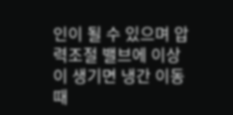인이 될 수 있으며 압력조절 밸브에 이상이 생기면 냉간 이동 때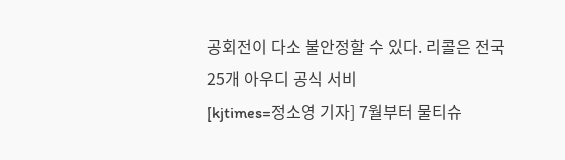공회전이 다소 불안정할 수 있다. 리콜은 전국 25개 아우디 공식 서비
[kjtimes=정소영 기자] 7월부터 물티슈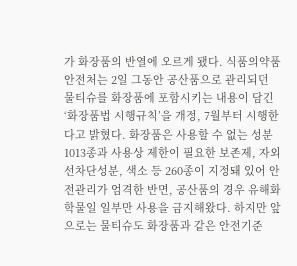가 화장품의 반열에 오르게 됐다. 식품의약품안전처는 2일 그동안 공산품으로 관리되던 물티슈를 화장품에 포함시키는 내용이 담긴 ‘화장품법 시행규칙’을 개정, 7월부터 시행한다고 밝혔다. 화장품은 사용할 수 없는 성분 1013종과 사용상 제한이 필요한 보존제, 자외선차단성분, 색소 등 260종이 지정돼 있어 안전관리가 엄격한 반면, 공산품의 경우 유해화학물일 일부만 사용을 금지해왔다. 하지만 앞으로는 물티슈도 화장품과 같은 안전기준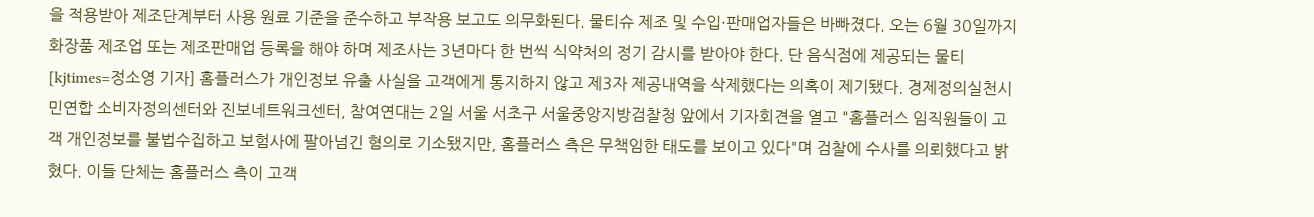을 적용받아 제조단계부터 사용 원료 기준을 준수하고 부작용 보고도 의무화된다. 물티슈 제조 및 수입·판매업자들은 바빠졌다. 오는 6월 30일까지 화장품 제조업 또는 제조판매업 등록을 해야 하며 제조사는 3년마다 한 번씩 식약처의 정기 감시를 받아야 한다. 단 음식점에 제공되는 물티
[kjtimes=정소영 기자] 홈플러스가 개인정보 유출 사실을 고객에게 통지하지 않고 제3자 제공내역을 삭제했다는 의혹이 제기됐다. 경제정의실천시민연합 소비자정의센터와 진보네트워크센터, 참여연대는 2일 서울 서초구 서울중앙지방검찰청 앞에서 기자회견을 열고 "홈플러스 임직원들이 고객 개인정보를 불법수집하고 보험사에 팔아넘긴 혐의로 기소됐지만, 홈플러스 측은 무책임한 태도를 보이고 있다"며 검찰에 수사를 의뢰했다고 밝혔다. 이들 단체는 홈플러스 측이 고객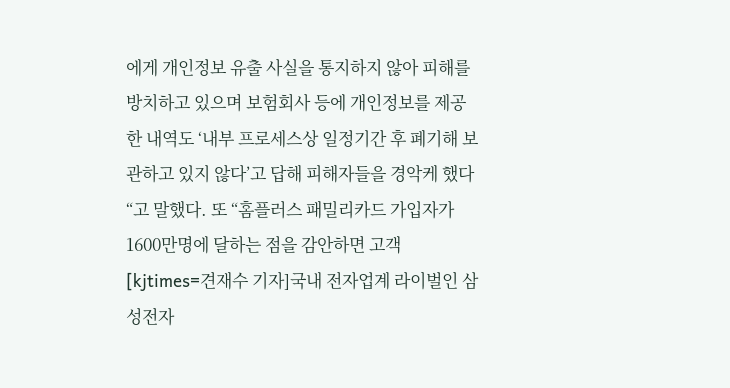에게 개인정보 유출 사실을 통지하지 않아 피해를 방치하고 있으며 보험회사 등에 개인정보를 제공한 내역도 ‘내부 프로세스상 일정기간 후 폐기해 보관하고 있지 않다’고 답해 피해자들을 경악케 했다“고 말했다. 또 “홈플러스 패밀리카드 가입자가 1600만명에 달하는 점을 감안하면 고객
[kjtimes=견재수 기자]국내 전자업계 라이벌인 삼성전자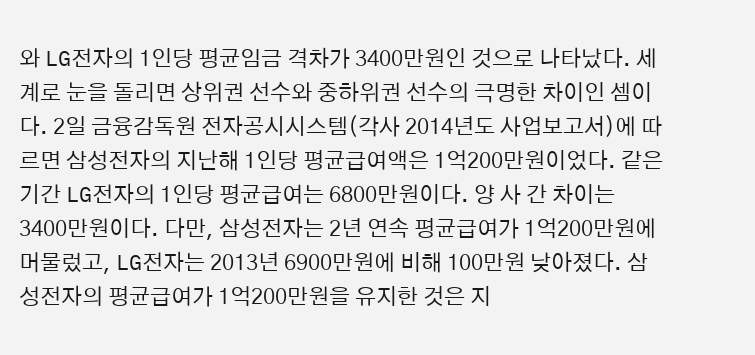와 LG전자의 1인당 평균임금 격차가 3400만원인 것으로 나타났다. 세계로 눈을 돌리면 상위권 선수와 중하위권 선수의 극명한 차이인 셈이다. 2일 금융감독원 전자공시시스템(각사 2014년도 사업보고서)에 따르면 삼성전자의 지난해 1인당 평균급여액은 1억200만원이었다. 같은 기간 LG전자의 1인당 평균급여는 6800만원이다. 양 사 간 차이는 3400만원이다. 다만, 삼성전자는 2년 연속 평균급여가 1억200만원에 머물렀고, LG전자는 2013년 6900만원에 비해 100만원 낮아졌다. 삼성전자의 평균급여가 1억200만원을 유지한 것은 지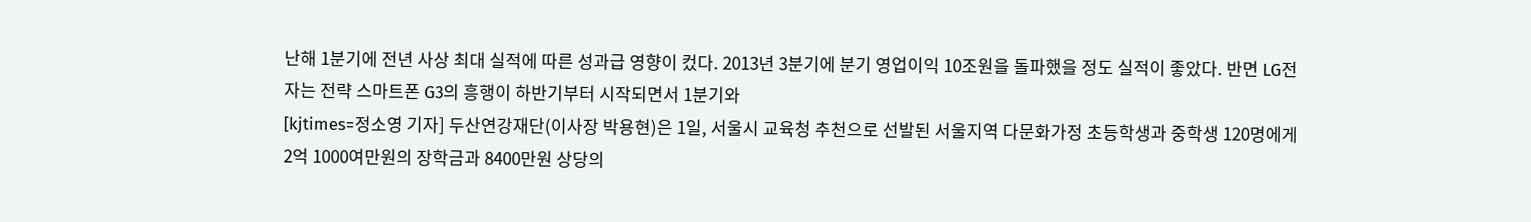난해 1분기에 전년 사상 최대 실적에 따른 성과급 영향이 컸다. 2013년 3분기에 분기 영업이익 10조원을 돌파했을 정도 실적이 좋았다. 반면 LG전자는 전략 스마트폰 G3의 흥행이 하반기부터 시작되면서 1분기와
[kjtimes=정소영 기자] 두산연강재단(이사장 박용현)은 1일, 서울시 교육청 추천으로 선발된 서울지역 다문화가정 초등학생과 중학생 120명에게 2억 1000여만원의 장학금과 8400만원 상당의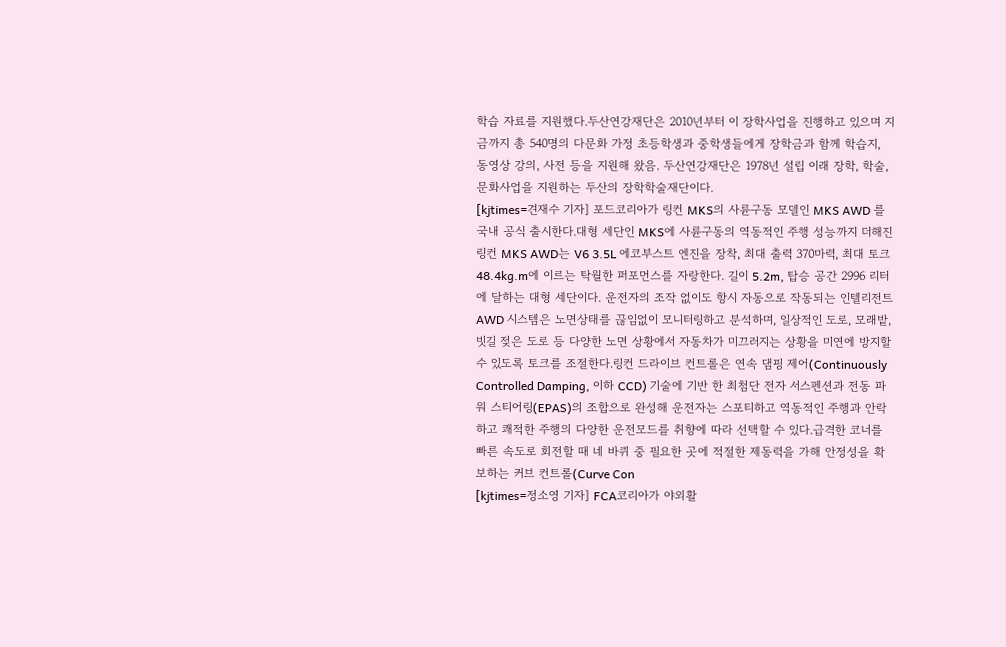학습 자료를 지원했다.두산연강재단은 2010년부터 이 장학사업을 진행하고 있으며 지금까지 총 540명의 다문화 가정 초등학생과 중학생들에게 장학금과 함께 학습지, 동영상 강의, 사전 등을 지원해 왔음. 두산연강재단은 1978년 설립 이래 장학, 학술, 문화사업을 지원하는 두산의 장학학술재단이다.
[kjtimes=견재수 기자] 포드코리아가 링컨 MKS의 사륜구동 모델인 MKS AWD 를 국내 공식 출시한다.대형 세단인 MKS에 사륜구동의 역동적인 주행 성능까지 더해진 링컨 MKS AWD는 V6 3.5L 에코부스트 엔진을 장착, 최대 출력 370마력, 최대 토크 48.4kg.m에 이르는 탁월한 퍼포먼스를 자랑한다. 길이 5.2m, 탑승 공간 2996 리터에 달하는 대형 세단이다. 운전자의 조작 없이도 항시 자동으로 작동되는 인텔리전트 AWD 시스템은 노면상태를 끊임없이 모니터링하고 분석하며, 일상적인 도로, 모래밭, 빗길 젖은 도로 등 다양한 노면 상황에서 자동차가 미끄러지는 상황을 미연에 방지할 수 있도록 토크를 조절한다.링컨 드라이브 컨트롤은 연속 댐핑 제어(Continuously Controlled Damping, 이하 CCD) 기술에 기반 한 최첨단 전자 서스펜션과 전동 파워 스티어링(EPAS)의 조합으로 완성해 운전자는 스포티하고 역동적인 주행과 안락하고 쾌적한 주행의 다양한 운전모드를 취향에 따라 선택할 수 있다.급격한 코너를 빠른 속도로 회전할 때 네 바퀴 중 필요한 곳에 적절한 제동력을 가해 안정성을 확보하는 커브 컨트롤(Curve Con
[kjtimes=정소영 기자] FCA코리아가 야외활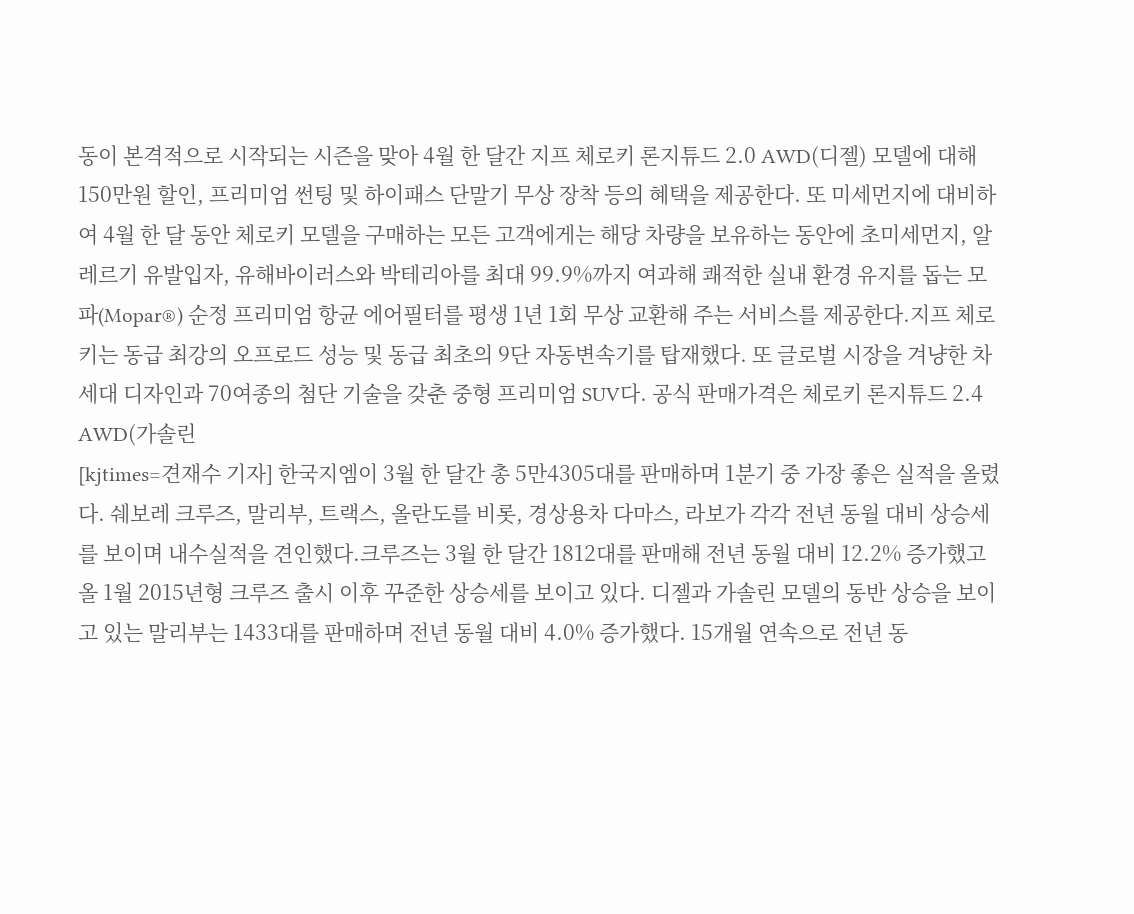동이 본격적으로 시작되는 시즌을 맞아 4월 한 달간 지프 체로키 론지튜드 2.0 AWD(디젤) 모델에 대해 150만원 할인, 프리미엄 썬팅 및 하이패스 단말기 무상 장착 등의 혜택을 제공한다. 또 미세먼지에 대비하여 4월 한 달 동안 체로키 모델을 구매하는 모든 고객에게는 해당 차량을 보유하는 동안에 초미세먼지, 알레르기 유발입자, 유해바이러스와 박테리아를 최대 99.9%까지 여과해 쾌적한 실내 환경 유지를 돕는 모파(Mopar®) 순정 프리미엄 항균 에어필터를 평생 1년 1회 무상 교환해 주는 서비스를 제공한다.지프 체로키는 동급 최강의 오프로드 성능 및 동급 최초의 9단 자동변속기를 탑재했다. 또 글로벌 시장을 겨냥한 차세대 디자인과 70여종의 첨단 기술을 갖춘 중형 프리미엄 SUV다. 공식 판매가격은 체로키 론지튜드 2.4 AWD(가솔린
[kjtimes=견재수 기자] 한국지엠이 3월 한 달간 총 5만4305대를 판매하며 1분기 중 가장 좋은 실적을 올렸다. 쉐보레 크루즈, 말리부, 트랙스, 올란도를 비롯, 경상용차 다마스, 라보가 각각 전년 동월 대비 상승세를 보이며 내수실적을 견인했다.크루즈는 3월 한 달간 1812대를 판매해 전년 동월 대비 12.2% 증가했고 올 1월 2015년형 크루즈 출시 이후 꾸준한 상승세를 보이고 있다. 디젤과 가솔린 모델의 동반 상승을 보이고 있는 말리부는 1433대를 판매하며 전년 동월 대비 4.0% 증가했다. 15개월 연속으로 전년 동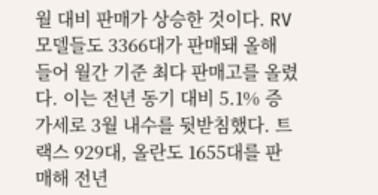월 대비 판매가 상승한 것이다. RV모델들도 3366대가 판매돼 올해 들어 월간 기준 최다 판매고를 올렸다. 이는 전년 동기 대비 5.1% 증가세로 3월 내수를 뒷받침했다. 트랙스 929대, 올란도 1655대를 판매해 전년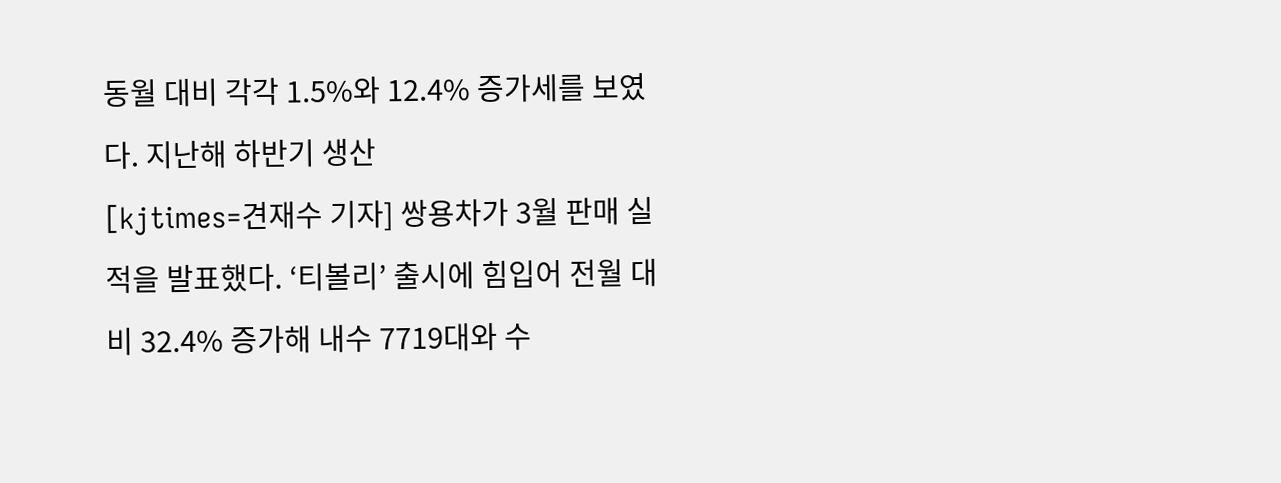동월 대비 각각 1.5%와 12.4% 증가세를 보였다. 지난해 하반기 생산
[kjtimes=견재수 기자] 쌍용차가 3월 판매 실적을 발표했다. ‘티볼리’ 출시에 힘입어 전월 대비 32.4% 증가해 내수 7719대와 수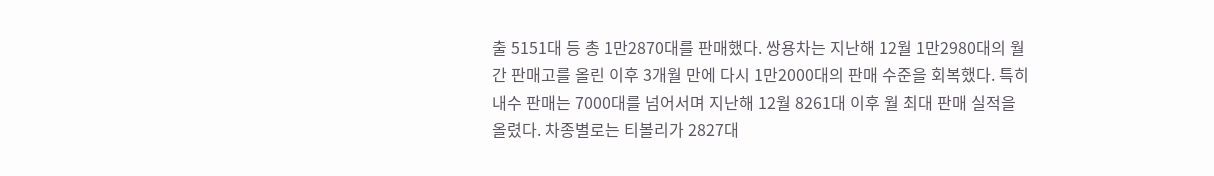출 5151대 등 총 1만2870대를 판매했다. 쌍용차는 지난해 12월 1만2980대의 월간 판매고를 올린 이후 3개월 만에 다시 1만2000대의 판매 수준을 회복했다. 특히 내수 판매는 7000대를 넘어서며 지난해 12월 8261대 이후 월 최대 판매 실적을 올렸다. 차종별로는 티볼리가 2827대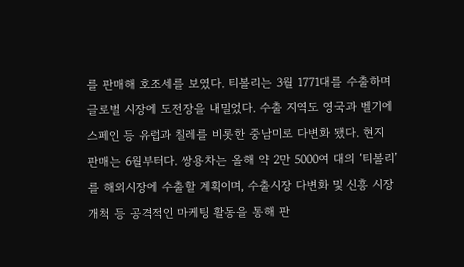를 판매해 호조세를 보였다. 티볼리는 3월 1771대를 수출하며 글로벌 시장에 도전장을 내밀었다. 수출 지역도 영국과 벨기에 스페인 등 유럽과 칠레를 비롯한 중남미로 다변화 됐다. 현지 판매는 6월부터다. 쌍용차는 올해 약 2만 5000여 대의 ‘티볼리’를 해외시장에 수출할 계획이며, 수출시장 다변화 및 신흥 시장 개척 등 공격적인 마케팅 활동을 통해 판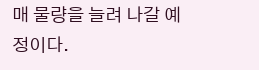매 물량을 늘려 나갈 예정이다.